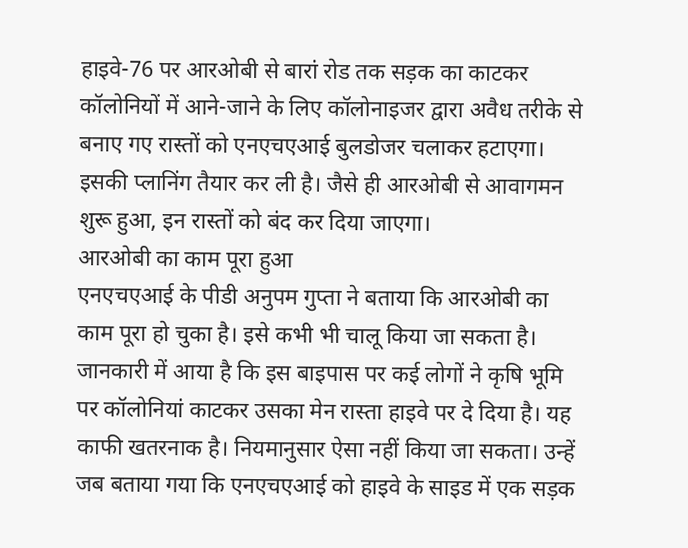हाइवे-76 पर आरओबी से बारां रोड तक सड़क का काटकर कॉलोनियों में आने-जाने के लिए कॉलोनाइजर द्वारा अवैध तरीके से बनाए गए रास्तों को एनएचएआई बुलडोजर चलाकर हटाएगा। इसकी प्लानिंग तैयार कर ली है। जैसे ही आरओबी से आवागमन शुरू हुआ, इन रास्तों को बंद कर दिया जाएगा।
आरओबी का काम पूरा हुआ
एनएचएआई के पीडी अनुपम गुप्ता ने बताया कि आरओबी का काम पूरा हो चुका है। इसे कभी भी चालू किया जा सकता है। जानकारी में आया है कि इस बाइपास पर कई लोगों ने कृषि भूमि पर कॉलोनियां काटकर उसका मेन रास्ता हाइवे पर दे दिया है। यह काफी खतरनाक है। नियमानुसार ऐसा नहीं किया जा सकता। उन्हें जब बताया गया कि एनएचएआई को हाइवे के साइड में एक सड़क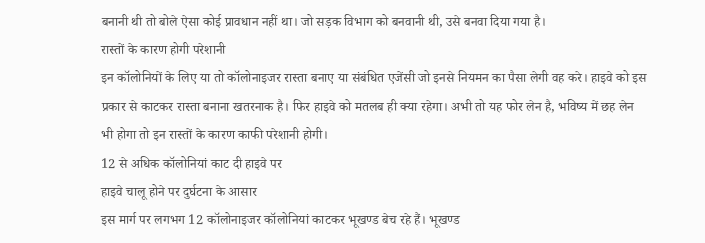बनानी थी तो बोले ऐसा कोई प्रावधान नहीं था। जो सड़क विभाग को बनवानी थी, उसे बनवा दिया गया है।
रास्तों के कारण होगी परेशानी
इन कॉलोनियों के लिए या तो कॉलोनाइजर रास्ता बनाए या संबंधित एजेंसी जो इनसे नियमन का पैसा लेगी वह करे। हाइवे को इस प्रकार से काटकर रास्ता बनाना खतरनाक है। फिर हाइवे को मतलब ही क्या रहेगा। अभी तो यह फोर लेन है, भविष्य में छह लेन भी होगा तो इन रास्तों के कारण काफी परेशानी होगी।
12 से अधिक कॉलोनियां काट दी हाइवे पर
हाइवे चालू होने पर दुर्घटना के आसार
इस मार्ग पर लगभग 12 कॉलोनाइजर कॉलोनियां काटकर भूखण्ड बेच रहे हैं। भूखण्ड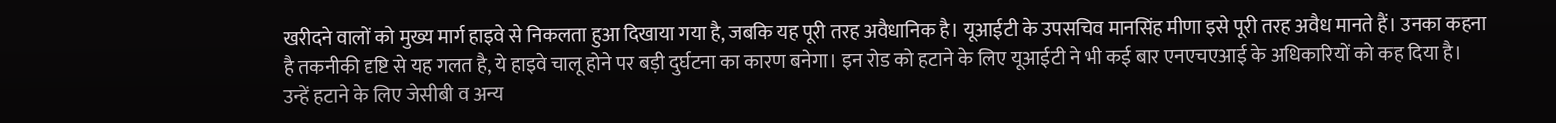खरीदने वालों को मुख्य मार्ग हाइवे से निकलता हुआ दिखाया गया है, जबकि यह पूरी तरह अवैधानिक है। यूआईटी के उपसचिव मानसिंह मीणा इसे पूरी तरह अवैध मानते हैं। उनका कहना है तकनीकी दृष्टि से यह गलत है, ये हाइवे चालू होने पर बड़ी दुर्घटना का कारण बनेगा। इन रोड को हटाने के लिए यूआईटी ने भी कई बार एनएचएआई के अधिकारियों को कह दिया है। उन्हें हटाने के लिए जेसीबी व अन्य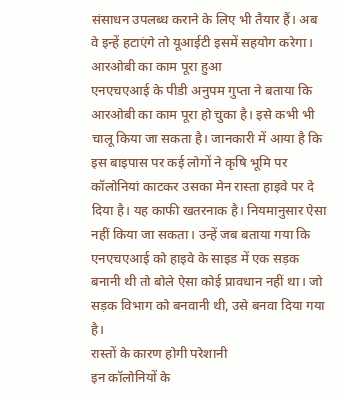संसाधन उपलब्ध कराने के लिए भी तैयार हैं। अब वे इन्हें हटाएंगे तो यूआईटी इसमें सहयोग करेगा।
आरओबी का काम पूरा हुआ
एनएचएआई के पीडी अनुपम गुप्ता ने बताया कि आरओबी का काम पूरा हो चुका है। इसे कभी भी चालू किया जा सकता है। जानकारी में आया है कि इस बाइपास पर कई लोगों ने कृषि भूमि पर कॉलोनियां काटकर उसका मेन रास्ता हाइवे पर दे दिया है। यह काफी खतरनाक है। नियमानुसार ऐसा नहीं किया जा सकता। उन्हें जब बताया गया कि एनएचएआई को हाइवे के साइड में एक सड़क बनानी थी तो बोले ऐसा कोई प्रावधान नहीं था। जो सड़क विभाग को बनवानी थी, उसे बनवा दिया गया है।
रास्तों के कारण होगी परेशानी
इन कॉलोनियों के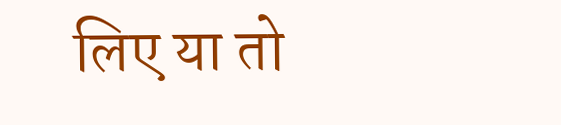लिए या तो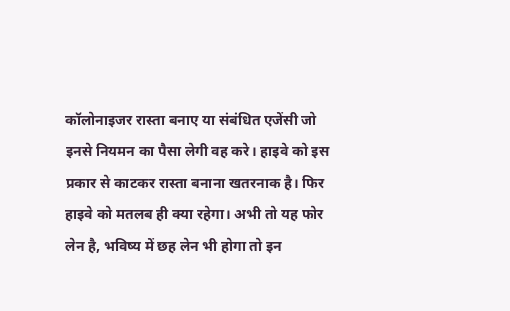कॉलोनाइजर रास्ता बनाए या संबंधित एजेंसी जो इनसे नियमन का पैसा लेगी वह करे। हाइवे को इस प्रकार से काटकर रास्ता बनाना खतरनाक है। फिर हाइवे को मतलब ही क्या रहेगा। अभी तो यह फोर लेन है, भविष्य में छह लेन भी होगा तो इन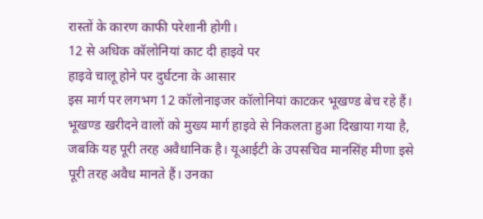रास्तों के कारण काफी परेशानी होगी।
12 से अधिक कॉलोनियां काट दी हाइवे पर
हाइवे चालू होने पर दुर्घटना के आसार
इस मार्ग पर लगभग 12 कॉलोनाइजर कॉलोनियां काटकर भूखण्ड बेच रहे हैं। भूखण्ड खरीदने वालों को मुख्य मार्ग हाइवे से निकलता हुआ दिखाया गया है, जबकि यह पूरी तरह अवैधानिक है। यूआईटी के उपसचिव मानसिंह मीणा इसे पूरी तरह अवैध मानते हैं। उनका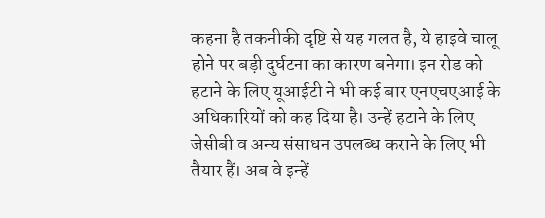कहना है तकनीकी दृष्टि से यह गलत है, ये हाइवे चालू होने पर बड़ी दुर्घटना का कारण बनेगा। इन रोड को हटाने के लिए यूआईटी ने भी कई बार एनएचएआई के अधिकारियों को कह दिया है। उन्हें हटाने के लिए जेसीबी व अन्य संसाधन उपलब्ध कराने के लिए भी तैयार हैं। अब वे इन्हें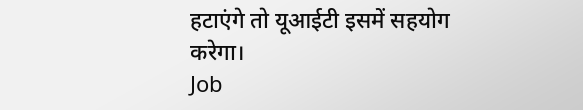हटाएंगे तो यूआईटी इसमें सहयोग करेगा।
Job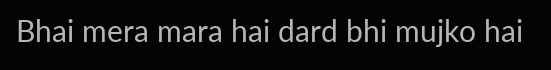Bhai mera mara hai dard bhi mujko hai